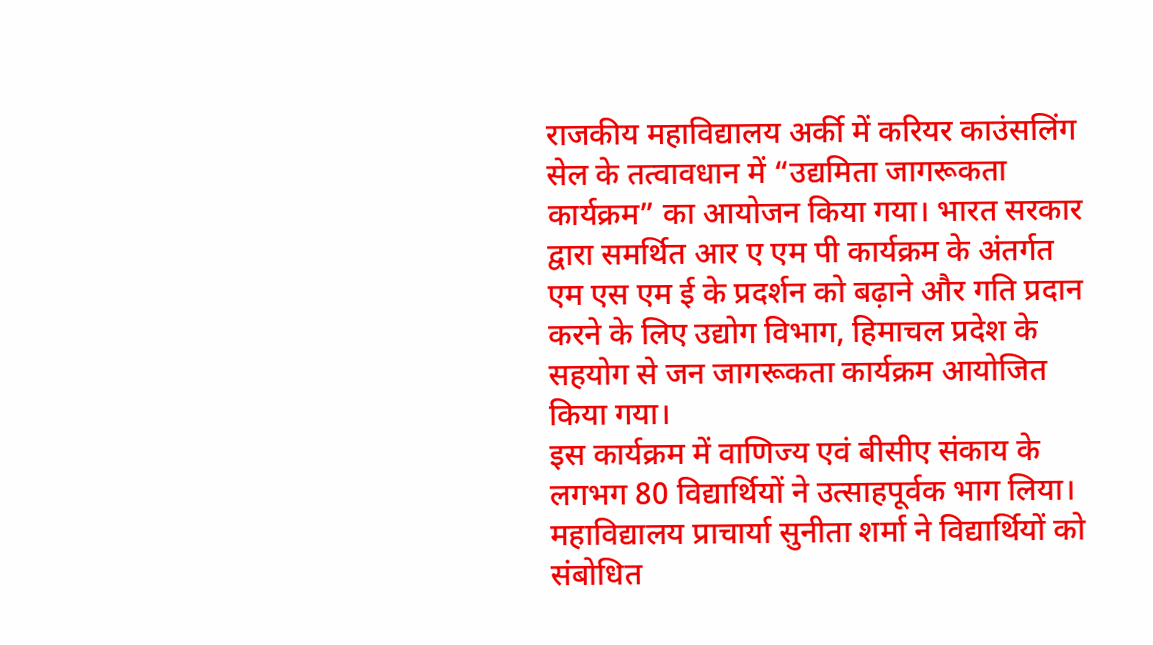राजकीय महाविद्यालय अर्की में करियर काउंसलिंग सेल के तत्वावधान में “उद्यमिता जागरूकता कार्यक्रम” का आयोजन किया गया। भारत सरकार द्वारा समर्थित आर ए एम पी कार्यक्रम के अंतर्गत एम एस एम ई के प्रदर्शन को बढ़ाने और गति प्रदान करने के लिए उद्योग विभाग, हिमाचल प्रदेश के सहयोग से जन जागरूकता कार्यक्रम आयोजित किया गया।
इस कार्यक्रम में वाणिज्य एवं बीसीए संकाय के लगभग 80 विद्यार्थियों ने उत्साहपूर्वक भाग लिया।
महाविद्यालय प्राचार्या सुनीता शर्मा ने विद्यार्थियों को संबोधित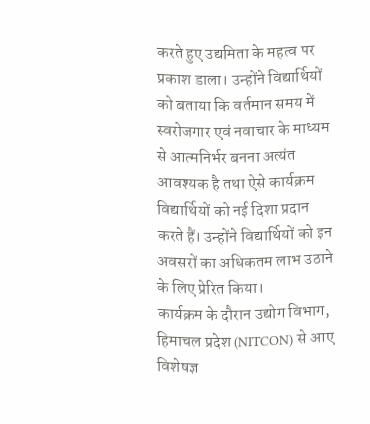करते हुए उद्यमिता के महत्व पर प्रकाश डाला। उन्होंने विद्यार्थियों को बताया कि वर्तमान समय में स्वरोजगार एवं नवाचार के माध्यम से आत्मनिर्भर बनना अत्यंत आवश्यक है तथा ऐसे कार्यक्रम विद्यार्थियों को नई दिशा प्रदान करते हैं। उन्होंने विद्यार्थियों को इन अवसरों का अधिकतम लाभ उठाने के लिए प्रेरित किया।
कार्यक्रम के दौरान उद्योग विभाग, हिमाचल प्रदेश (NITCON) से आए विशेषज्ञ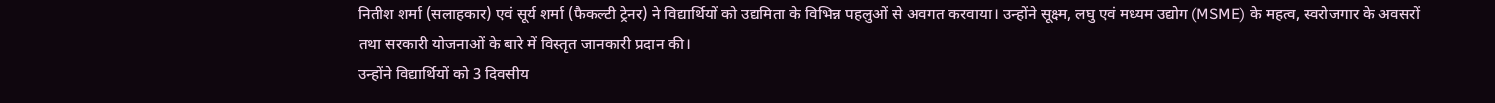नितीश शर्मा (सलाहकार) एवं सूर्य शर्मा (फैकल्टी ट्रेनर) ने विद्यार्थियों को उद्यमिता के विभिन्न पहलुओं से अवगत करवाया। उन्होंने सूक्ष्म, लघु एवं मध्यम उद्योग (MSME) के महत्व, स्वरोजगार के अवसरों तथा सरकारी योजनाओं के बारे में विस्तृत जानकारी प्रदान की।
उन्होंने विद्यार्थियों को 3 दिवसीय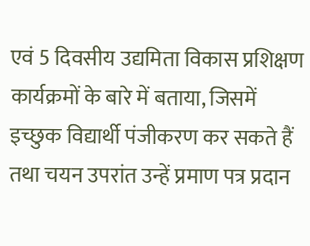एवं 5 दिवसीय उद्यमिता विकास प्रशिक्षण कार्यक्रमों के बारे में बताया, जिसमें इच्छुक विद्यार्थी पंजीकरण कर सकते हैं तथा चयन उपरांत उन्हें प्रमाण पत्र प्रदान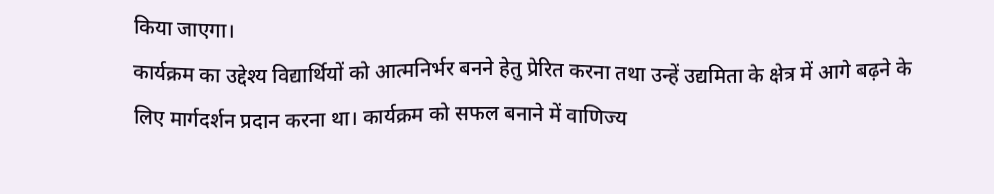किया जाएगा।
कार्यक्रम का उद्देश्य विद्यार्थियों को आत्मनिर्भर बनने हेतु प्रेरित करना तथा उन्हें उद्यमिता के क्षेत्र में आगे बढ़ने के लिए मार्गदर्शन प्रदान करना था। कार्यक्रम को सफल बनाने में वाणिज्य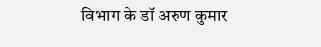विभाग के डॉ अरुण कुमार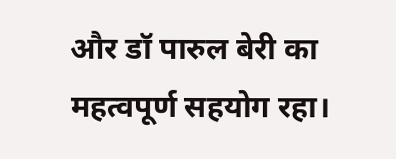और डॉ पारुल बेरी का महत्वपूर्ण सहयोग रहा।